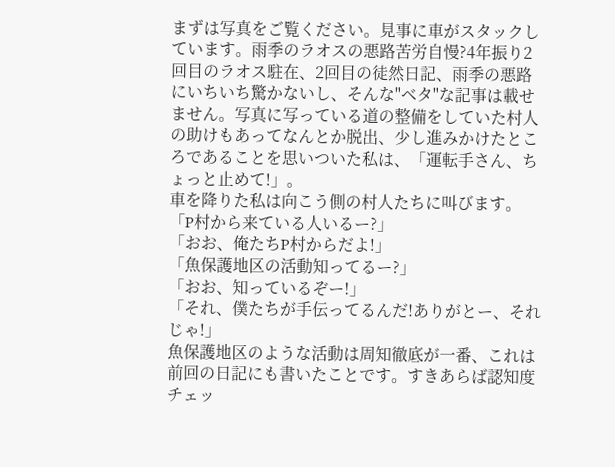まずは写真をご覧ください。見事に車がスタックしています。雨季のラオスの悪路苦労自慢?4年振り2回目のラオス駐在、2回目の徒然日記、雨季の悪路にいちいち驚かないし、そんな"ベタ"な記事は載せません。写真に写っている道の整備をしていた村人の助けもあってなんとか脱出、少し進みかけたところであることを思いついた私は、「運転手さん、ちょっと止めて!」。
車を降りた私は向こう側の村人たちに叫びます。
「P村から来ている人いるー?」
「おお、俺たちP村からだよ!」
「魚保護地区の活動知ってるー?」
「おお、知っているぞー!」
「それ、僕たちが手伝ってるんだ!ありがとー、それじゃ!」
魚保護地区のような活動は周知徹底が一番、これは前回の日記にも書いたことです。すきあらば認知度チェッ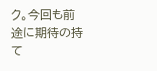ク。今回も前途に期待の持て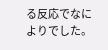る反応でなによりでした。